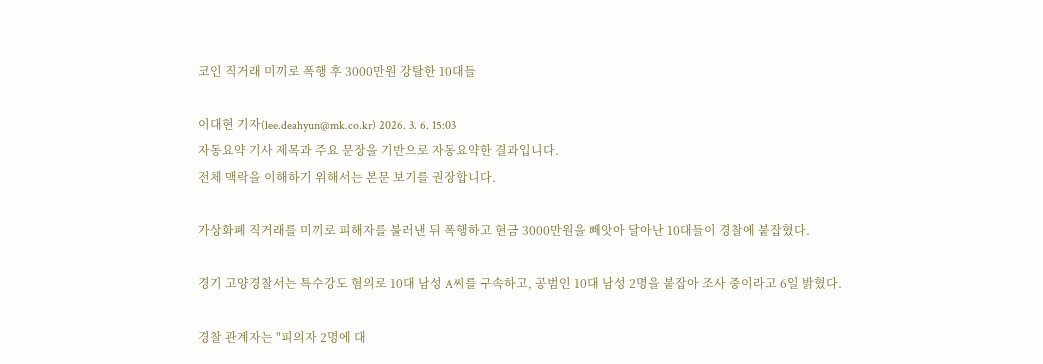코인 직거래 미끼로 폭행 후 3000만원 강탈한 10대들

이대현 기자(lee.deahyun@mk.co.kr) 2026. 3. 6. 15:03
자동요약 기사 제목과 주요 문장을 기반으로 자동요약한 결과입니다.
전체 맥락을 이해하기 위해서는 본문 보기를 권장합니다.

가상화폐 직거래를 미끼로 피해자를 불러낸 뒤 폭행하고 현금 3000만원을 빼앗아 달아난 10대들이 경찰에 붙잡혔다.

경기 고양경찰서는 특수강도 혐의로 10대 남성 A씨를 구속하고, 공범인 10대 남성 2명을 붙잡아 조사 중이라고 6일 밝혔다.

경찰 관계자는 "피의자 2명에 대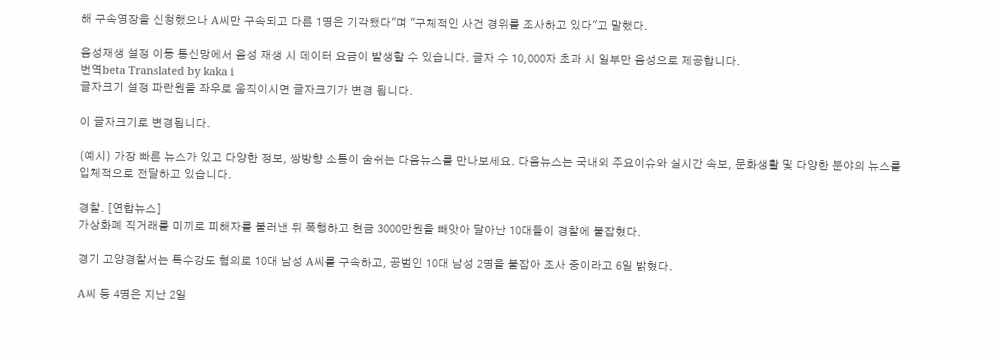해 구속영장을 신청했으나 A씨만 구속되고 다른 1명은 기각됐다"며 "구체적인 사건 경위를 조사하고 있다"고 말했다.

음성재생 설정 이동 통신망에서 음성 재생 시 데이터 요금이 발생할 수 있습니다. 글자 수 10,000자 초과 시 일부만 음성으로 제공합니다.
번역beta Translated by kaka i
글자크기 설정 파란원을 좌우로 움직이시면 글자크기가 변경 됩니다.

이 글자크기로 변경됩니다.

(예시) 가장 빠른 뉴스가 있고 다양한 정보, 쌍방향 소통이 숨쉬는 다음뉴스를 만나보세요. 다음뉴스는 국내외 주요이슈와 실시간 속보, 문화생활 및 다양한 분야의 뉴스를 입체적으로 전달하고 있습니다.

경찰. [연합뉴스]
가상화폐 직거래를 미끼로 피해자를 불러낸 뒤 폭행하고 현금 3000만원을 빼앗아 달아난 10대들이 경찰에 붙잡혔다.

경기 고양경찰서는 특수강도 혐의로 10대 남성 A씨를 구속하고, 공범인 10대 남성 2명을 붙잡아 조사 중이라고 6일 밝혔다.

A씨 등 4명은 지난 2일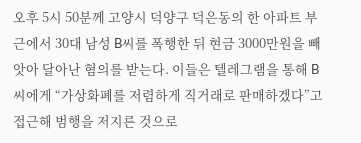오후 5시 50분께 고양시 덕양구 덕은동의 한 아파트 부근에서 30대 남성 B씨를 폭행한 뒤 현금 3000만원을 빼앗아 달아난 혐의를 받는다. 이들은 텔레그램을 통해 B씨에게 “가상화폐를 저렴하게 직거래로 판매하겠다”고 접근해 범행을 저지른 것으로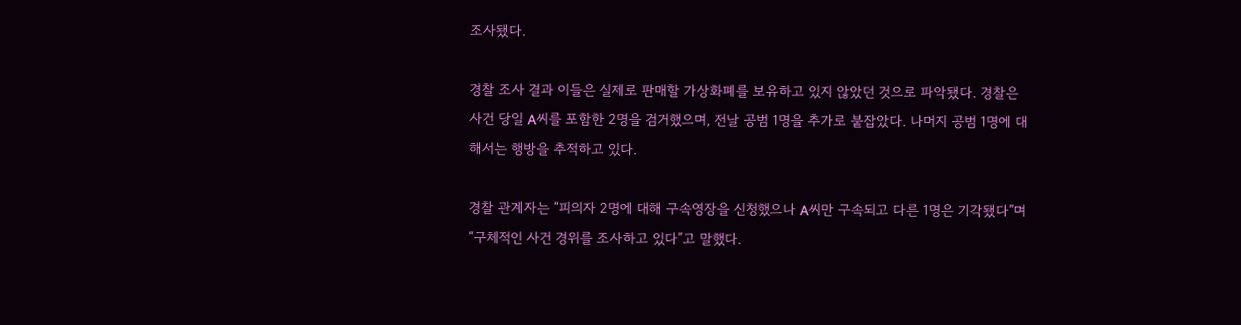조사됐다.

경찰 조사 결과 이들은 실제로 판매할 가상화폐를 보유하고 있지 않았던 것으로 파악됐다. 경찰은 사건 당일 A씨를 포함한 2명을 검거했으며, 전날 공범 1명을 추가로 붙잡았다. 나머지 공범 1명에 대해서는 행방을 추적하고 있다.

경찰 관계자는 “피의자 2명에 대해 구속영장을 신청했으나 A씨만 구속되고 다른 1명은 기각됐다”며 “구체적인 사건 경위를 조사하고 있다”고 말했다.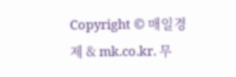Copyright © 매일경제 & mk.co.kr. 무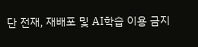단 전재, 재배포 및 AI학습 이용 금지